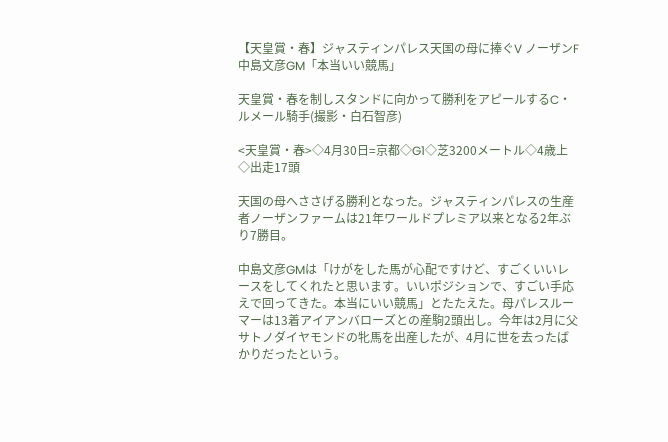【天皇賞・春】ジャスティンパレス天国の母に捧ぐV ノーザンF中島文彦GM「本当いい競馬」

天皇賞・春を制しスタンドに向かって勝利をアピールするC・ルメール騎手(撮影・白石智彦)

<天皇賞・春>◇4月30日=京都◇G1◇芝3200メートル◇4歳上◇出走17頭

天国の母へささげる勝利となった。ジャスティンパレスの生産者ノーザンファームは21年ワールドプレミア以来となる2年ぶり7勝目。

中島文彦GMは「けがをした馬が心配ですけど、すごくいいレースをしてくれたと思います。いいポジションで、すごい手応えで回ってきた。本当にいい競馬」とたたえた。母パレスルーマーは13着アイアンバローズとの産駒2頭出し。今年は2月に父サトノダイヤモンドの牝馬を出産したが、4月に世を去ったばかりだったという。